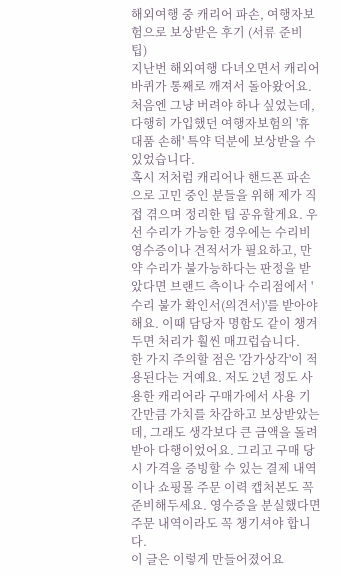해외여행 중 캐리어 파손, 여행자보험으로 보상받은 후기 (서류 준비 팁)
지난번 해외여행 다녀오면서 캐리어 바퀴가 통째로 깨져서 돌아왔어요. 처음엔 그냥 버려야 하나 싶었는데, 다행히 가입했던 여행자보험의 '휴대품 손해' 특약 덕분에 보상받을 수 있었습니다.
혹시 저처럼 캐리어나 핸드폰 파손으로 고민 중인 분들을 위해 제가 직접 겪으며 정리한 팁 공유할게요. 우선 수리가 가능한 경우에는 수리비 영수증이나 견적서가 필요하고, 만약 수리가 불가능하다는 판정을 받았다면 브랜드 측이나 수리점에서 '수리 불가 확인서(의견서)'를 받아야 해요. 이때 담당자 명함도 같이 챙겨두면 처리가 훨씬 매끄럽습니다.
한 가지 주의할 점은 '감가상각'이 적용된다는 거예요. 저도 2년 정도 사용한 캐리어라 구매가에서 사용 기간만큼 가치를 차감하고 보상받았는데, 그래도 생각보다 큰 금액을 돌려받아 다행이었어요. 그리고 구매 당시 가격을 증빙할 수 있는 결제 내역이나 쇼핑몰 주문 이력 캡처본도 꼭 준비해두세요. 영수증을 분실했다면 주문 내역이라도 꼭 챙기셔야 합니다.
이 글은 이렇게 만들어졌어요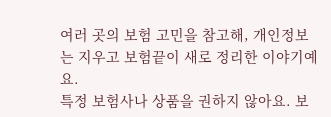여러 곳의 보험 고민을 참고해, 개인정보는 지우고 보험끝이 새로 정리한 이야기예요.
특정 보험사나 상품을 권하지 않아요. 보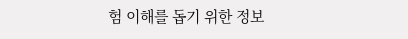험 이해를 돕기 위한 정보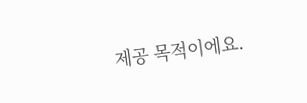제공 목적이에요.